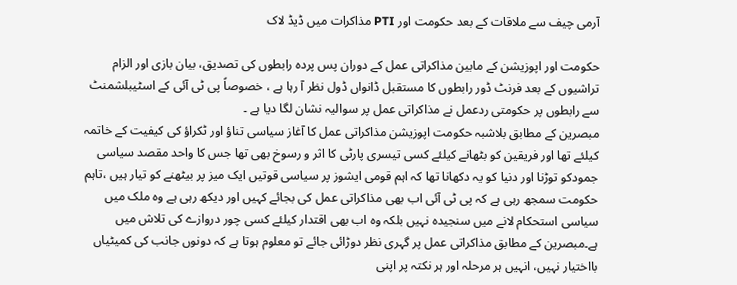آرمی چیف سے ملاقات کے بعد حکومت اور PTI مذاکرات میں ڈیڈ لاک

حکومت اور اپوزیشن کے مابین مذاکراتی عمل کے دوران پس پردہ رابطوں کی تصدیق، بیان بازی اور الزام تراشیوں کے بعد فرنٹ ڈور رابطوں کا مستقبل ڈانواں ڈول نظر آ رہا ہے ، خصوصاً پی ٹی آئی کے اسٹیبلشمنٹ سے رابطوں پر حکومتی ردعمل نے مذاکراتی عمل پر سوالیہ نشان لگا دیا ہے ۔
مبصرین کے مطابق بلاشبہ حکومت اپوزیشن مذاکراتی عمل کا آغاز سیاسی تناؤ اور ٹکراؤ کی کیفیت کے خاتمہ کیلئے تھا اور فریقین کو بٹھانے کیلئے کسی تیسری پارٹی کا اثر و رسوخ بھی تھا جس کا واحد مقصد سیاسی جمودکو توڑنا اور دنیا کو یہ دکھانا تھا کہ اہم قومی ایشوز پر سیاسی قوتیں ایک میز پر بیٹھنے کو تیار ہیں ،تاہم حکومت سمجھ رہی ہے کہ پی ٹی آئی اب بھی مذاکراتی عمل کی بجائے کہیں اور دیکھ رہی ہے وہ ملک میں سیاسی استحکام لانے میں سنجیدہ نہیں بلکہ وہ اب بھی اقتدار کیلئے کسی چور دروازے کی تلاش میں ہے۔مبصرین کے مطابق مذاکراتی عمل پر گہری نظر دوڑائی جائے تو معلوم ہوتا ہے کہ دونوں جانب کی کمیٹیاں بااختیار نہیں، انہیں ہر مرحلہ اور ہر نکتہ پر اپنی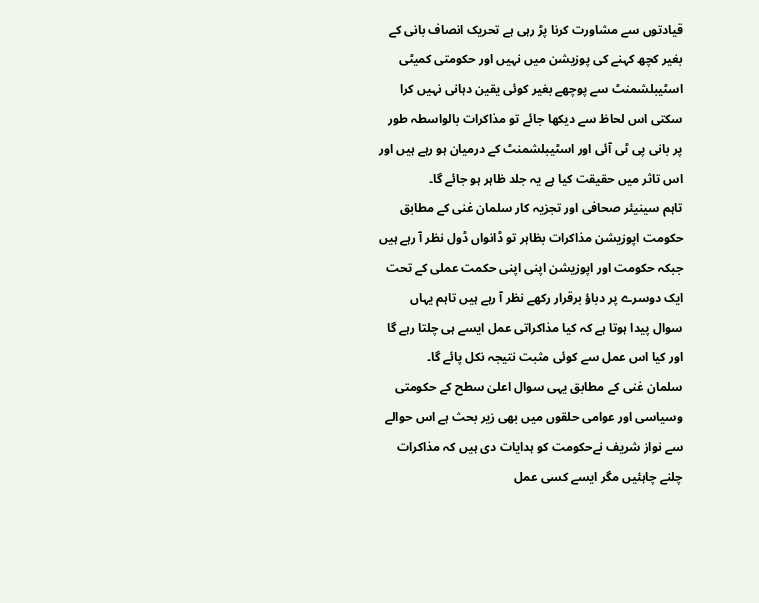قیادتوں سے مشاورت کرنا پڑ رہی ہے تحریک انصاف بانی کے بغیر کچھ کہنے کی پوزیشن میں نہیں اور حکومتی کمیٹی اسٹیبلشمنٹ سے پوچھے بغیر کوئی یقین دہانی نہیں کرا سکتی اس لحاظ سے دیکھا جائے تو مذاکرات بالواسطہ طور پر بانی پی ٹی آئی اور اسٹیبلشمنٹ کے درمیان ہو رہے ہیں اور اس تاثر میں حقیقت کیا ہے یہ جلد ظاہر ہو جائے گا۔
تاہم سینیئر صحافی اور تجزیہ کار سلمان غنی کے مطابق حکومت اپوزیشن مذاکرات بظاہر تو ڈانواں ڈول نظر آ رہے ہیں جبکہ حکومت اور اپوزیشن اپنی اپنی حکمت عملی کے تحت ایک دوسرے پر دباؤ برقرار رکھے نظر آ رہے ہیں تاہم یہاں سوال پیدا ہوتا ہے کہ کیا مذاکراتی عمل ایسے ہی چلتا رہے گا اور کیا اس عمل سے کوئی مثبت نتیجہ نکل پائے گا۔
سلمان غنی کے مطابق یہی سوال اعلیٰ سطح کے حکومتی وسیاسی اور عوامی حلقوں میں بھی زیر بحث ہے اس حوالے سے نواز شریف نےحکومت کو ہدایات دی ہیں کہ مذاکرات چلنے چاہئیں مگر ایسے کسی عمل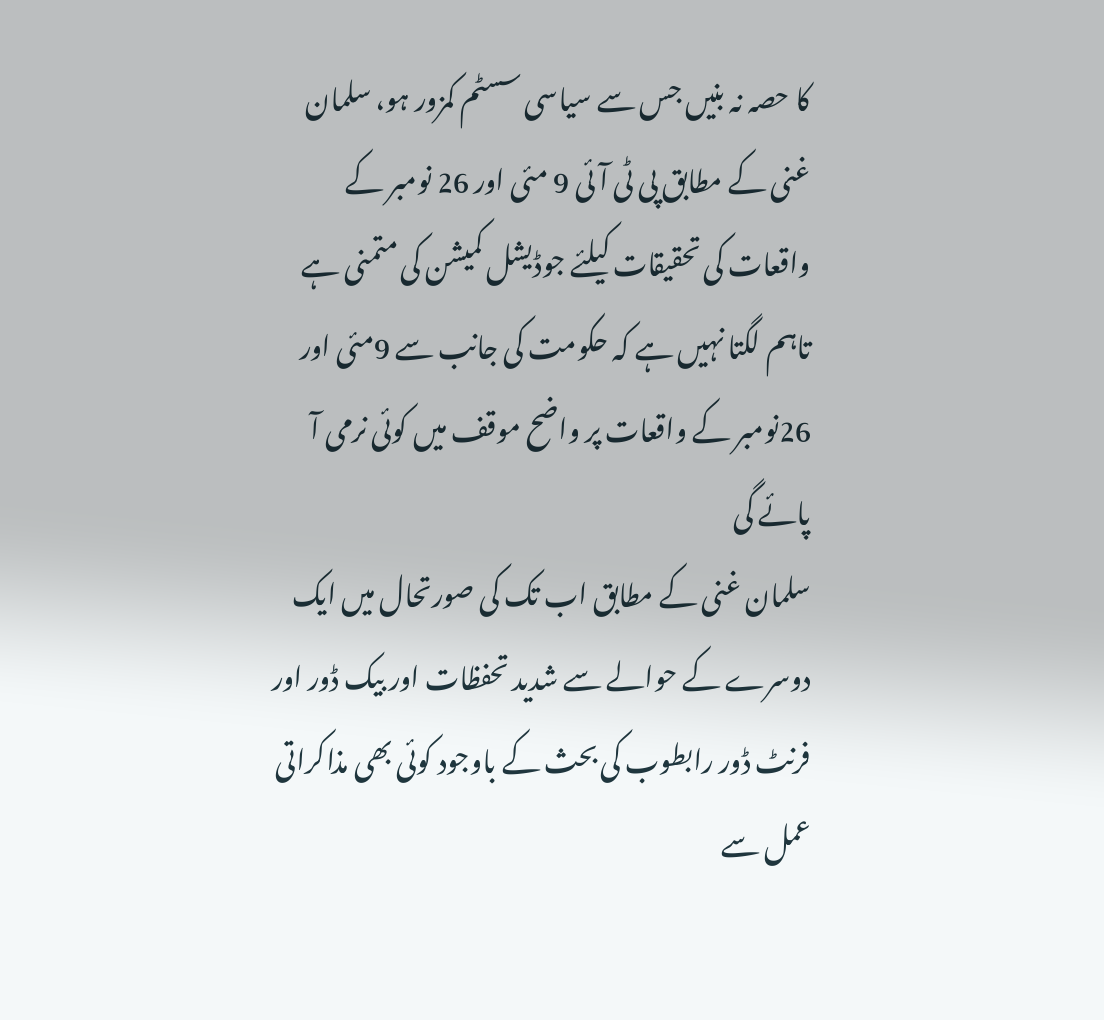کا حصہ نہ بنیں جس سے سیاسی سسٹم کمزور ہو، سلمان غنی کے مطابق پی ٹی آئی 9 مئی اور 26 نومبر کے واقعات کی تحقیقات کیلئے جوڈیشل کمیشن کی متمنی ہے تاہم لگتا نہیں ہے کہ حکومت کی جانب سے 9مئی اور 26نومبر کے واقعات پر واضح موقف میں کوئی نرمی آ پائے گی
سلمان غنی کے مطابق اب تک کی صورتحال میں ایک دوسرے کے حوالے سے شدید تحفظات اور بیک ڈور اور فرنٹ ڈور رابطوب کی بحث کے باوجود کوئی بھی مذاکراتی عمل سے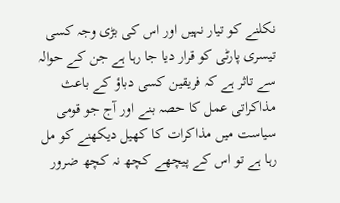نکلنے کو تیار نہیں اور اس کی بڑی وجہ کسی تیسری پارٹی کو قرار دیا جا رہا ہے جن کے حوالہ سے تاثر ہے کہ فریقین کسی دباؤ کے باعث مذاکراتی عمل کا حصہ بنے اور آج جو قومی سیاست میں مذاکرات کا کھیل دیکھنے کو مل رہا ہے تو اس کے پیچھے کچھ نہ کچھ ضرور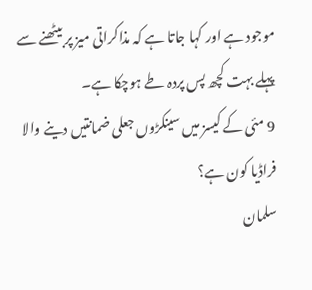موجود ہے اور کہا جاتا ہے کہ مذاکراتی میز پر بیٹھنے سے پہلے بہت کچھ پس پردہ طے ہوچکا ہے۔
9 مئی کے کیسز میں سینکڑوں جعلی ضمانتیں دینے والا فراڈیا کون ہے؟
سلمان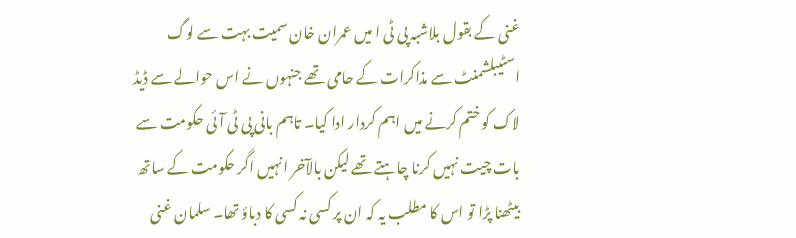غنی کے بقول بلاشبہ پی ٹی ا میں عمران خان سمیت بہت سے لوگ اسٹیبلشمنٹ سے مذاکرات کے حامی تھے جنہوں نے اس حوالے سے ڈیڈ لاک کو ختم کرنے میں اہم کردار ادا کیا۔ تاہم بانی پی ٹی آئی حکومت سے بات چیت نہیں کرنا چاہتے تھے لیکن بالآخر انہیں اگر حکومت کے ساتھ بیٹھنا پڑا تو اس کا مطلب یہ کہ ان پر کسی نہ کسی کا دباؤ تھا۔ سلمان غنی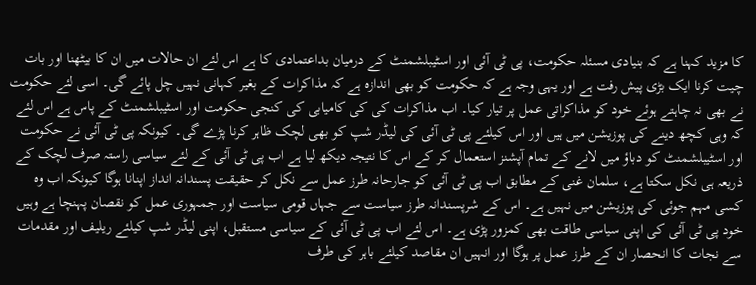کا مزید کہنا ہے کہ بنیادی مسئلہ حکومت، پی ٹی آئی اور اسٹیبلشمنٹ کے درمیان بداعتمادی کا ہے اس لئے ان حالات میں ان کا بیٹھنا اور بات چیت کرنا ایک بڑی پیش رفت ہے اور یہی وجہ ہے کہ حکومت کو بھی اندازہ ہے کہ مذاکرات کے بغیر کہانی نہیں چل پائے گی۔ اسی لئے حکومت نے بھی نہ چاہتے ہوئے خود کو مذاکراتی عمل پر تیار کیا۔ اب مذاکرات کی کی کامیابی کی کنجی حکومت اور اسٹیبلشمنٹ کے پاس ہے اس لئے کہ وہی کچھ دینے کی پوزیشن میں ہیں اور اس کیلئے پی ٹی آئی کی لیڈر شپ کو بھی لچک ظاہر کرنا پڑے گی۔ کیونکہ پی ٹی آئی نے حکومت اور اسٹیبلشمنٹ کو دباؤ میں لانے کے تمام آپشنز استعمال کر کے اس کا نتیجہ دیکھ لیا ہے اب پی ٹی آئی کے لئے سیاسی راستہ صرف لچک کے ذریعہ ہی نکل سکتا ہے، سلمان غنی کے مطابق اب پی ٹی آئی کو جارحانہ طرز عمل سے نکل کر حقیقت پسندانہ انداز اپنانا ہوگا کیونکہ اب وہ کسی مہم جوئی کی پوزیشن میں نہیں ہے۔ اس کے شرپسندانہ طرز سیاست سے جہاں قومی سیاست اور جمہوری عمل کو نقصان پہنچا ہے وہیں خود پی ٹی آئی کی اپنی سیاسی طاقت بھی کمزور پڑی ہے۔ اس لئے اب پی ٹی آئی کے سیاسی مستقبل، اپنی لیڈر شپ کیلئے ریلیف اور مقدمات سے نجات کا انحصار ان کے طرز عمل پر ہوگا اور انہیں ان مقاصد کیلئے باہر کی طرف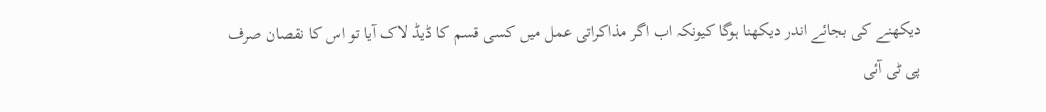دیکھنے کی بجائے اندر دیکھنا ہوگا کیونکہ اب اگر مذاکراتی عمل میں کسی قسم کا ڈیڈ لاک آیا تو اس کا نقصان صرف پی ٹی آئی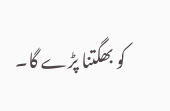کو بھگتنا پڑے گا۔